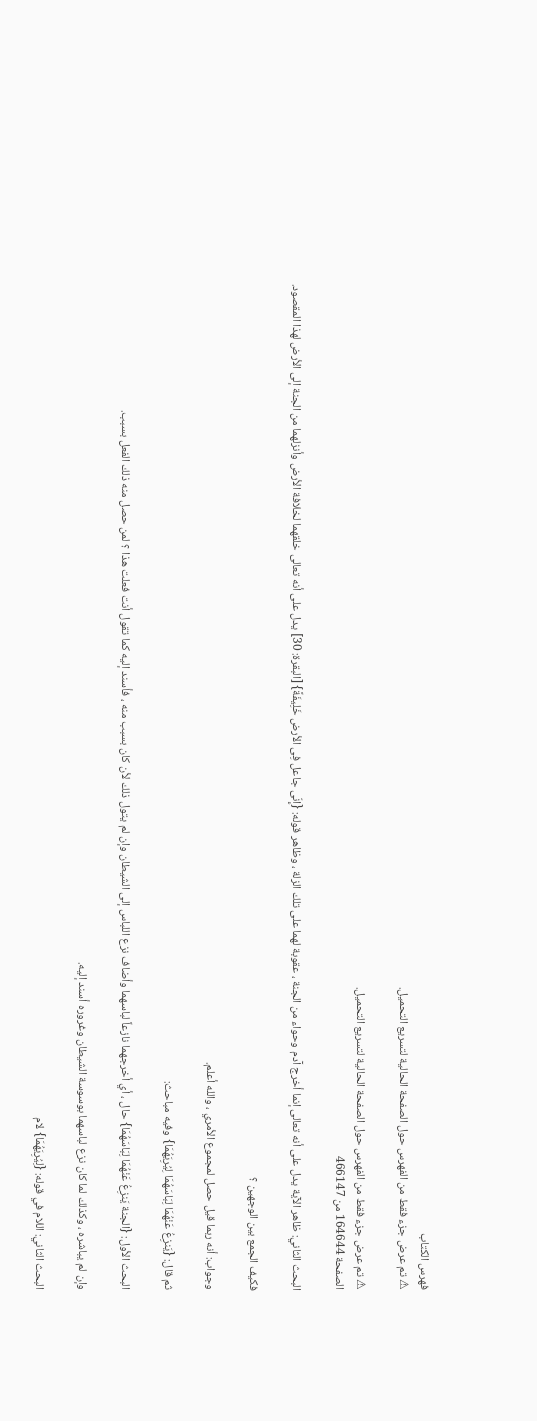فهرس الكتاب
⚠ تم عرض جزء فقط من الفهرس حول الصفحة الحالية لتسريع التحميل.

⚠ تم عرض جزء فقط من الفهرس حول الصفحة الحالية لتسريع التحميل.
الصفحة 164644 من 466147

البحث الثاني: ظاهر الآية يدل على أنه تعالى إنما أخرج آدم وحواء من الجنة ، عقوبة لهما على تلك الزلة ، وظاهر قوله: {إِنّى جاعل فِى الأرض خَلِيفَةً} [البقرة: 30] يدل على أنه تعالى خلقهما لخلافة الأرض وأنزلهما من الجنة إلى الأرض لهذا المقصود.

فكيف الجمع بين الوجهين ؟

وجواب: أنه ربما قيل حصل لمجموع الأمري ، والله أعلم.

ثم قال: {يَنزِعُ عَنْهُمَا لِبَاسَهُمَا لِيُرِيَهُمَا} وفيه مباحث:

البحث الأول: {الجنة يَنزِعُ عَنْهُمَا لِبَاسَهُمَا} حال ، أي أخرجهما نازعاً لباسهما وأضاف نزع اللباس إلى الشيطان وإن لم يتول ذلك لأن كان بسبب منه ، فأسند إليه كما تقول أنت فعلت هذا ؟ لمن حصل منه ذلك الفعل بسبب.

وإن لم يباشره ، وكذلك لما كان نزع لباسهما بوسوسة الشيطان وغروره أسند إليه.

البحث الثاني: اللام في قوله: {لِيُرِيَهُمَا} لام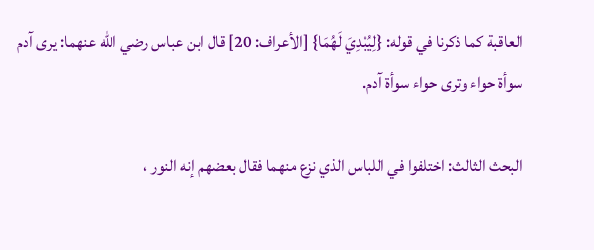العاقبة كما ذكرنا في قوله: {لِيُبْدِيَ لَهُمَا} [الأعراف: 20] قال ابن عباس رضي الله عنهما: يرى آدم سوأة حواء وترى حواء سوأة آدم.

البحث الثالث: اختلفوا في اللباس الذي نزع منهما فقال بعضهم إنه النور ،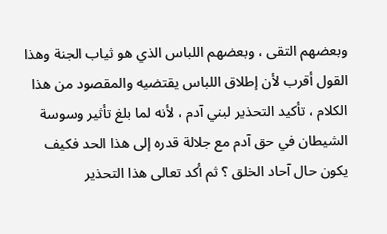وبعضهم التقى ، وبعضهم اللباس الذي هو ثياب الجنة وهذا القول أقرب لأن إطلاق اللباس يقتضيه والمقصود من هذا الكلام ، تأكيد التحذير لبني آدم ، لأنه لما بلغ تأثير وسوسة الشيطان في حق آدم مع جلالة قدره إلى هذا الحد فكيف يكون حال آحاد الخلق ؟ ثم أكد تعالى هذا التحذير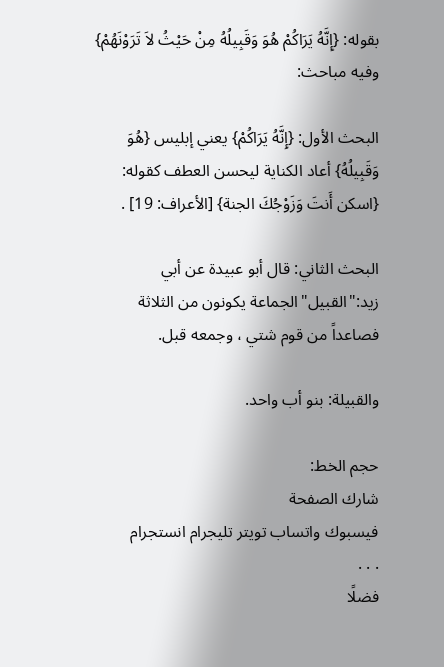بقوله: {إِنَّهُ يَرَاكُمْ هُوَ وَقَبِيلُهُ مِنْ حَيْثُ لاَ تَرَوْنَهُمْ} وفيه مباحث:

البحث الأول: {إِنَّهُ يَرَاكُمْ} يعني إبليس {هُوَ وَقَبِيلُهُ} أعاد الكناية ليحسن العطف كقوله: {اسكن أَنتَ وَزَوْجُكَ الجنة} [الأعراف: 19] .

البحث الثاني: قال أبو عبيدة عن أبي زيد:"القبيل"الجماعة يكونون من الثلاثة فصاعداً من قوم شتي ، وجمعه قبل.

والقبيلة: بنو أب واحد.

حجم الخط:
شارك الصفحة
فيسبوك واتساب تويتر تليجرام انستجرام
. . .
فضلًا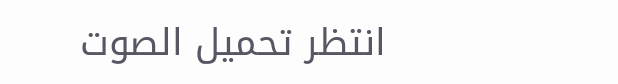انتظر تحميل الصوت